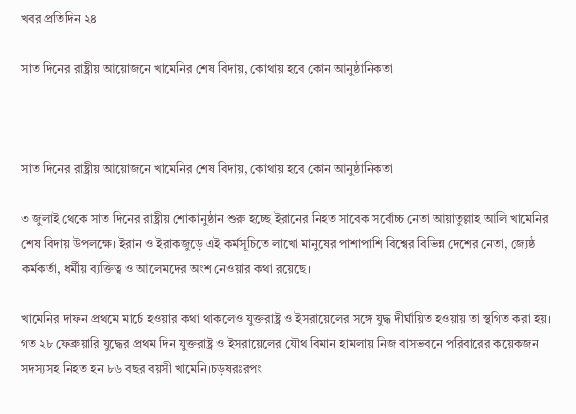খবর প্রতিদিন ২৪

সাত দিনের রাষ্ট্রীয় আয়োজনে খামেনির শেষ বিদায়, কোথায় হবে কোন আনুষ্ঠানিকতা



সাত দিনের রাষ্ট্রীয় আয়োজনে খামেনির শেষ বিদায়, কোথায় হবে কোন আনুষ্ঠানিকতা

৩ জুলাই থেকে সাত দিনের রাষ্ট্রীয় শোকানুষ্ঠান শুরু হচ্ছে ইরানের নিহত সাবেক সর্বোচ্চ নেতা আয়াতুল্লাহ আলি খামেনির শেষ বিদায় উপলক্ষে। ইরান ও ইরাকজুড়ে এই কর্মসূচিতে লাখো মানুষের পাশাপাশি বিশ্বের বিভিন্ন দেশের নেতা, জ্যেষ্ঠ কর্মকর্তা, ধর্মীয় ব্যক্তিত্ব ও আলেমদের অংশ নেওয়ার কথা রয়েছে।

খামেনির দাফন প্রথমে মার্চে হওয়ার কথা থাকলেও যুক্তরাষ্ট্র ও ইসরায়েলের সঙ্গে যুদ্ধ দীর্ঘায়িত হওয়ায় তা স্থগিত করা হয়। গত ২৮ ফেব্রুয়ারি যুদ্ধের প্রথম দিন যুক্তরাষ্ট্র ও ইসরায়েলের যৌথ বিমান হামলায় নিজ বাসভবনে পরিবারের কয়েকজন সদস্যসহ নিহত হন ৮৬ বছর বয়সী খামেনি।চড়ষরঃরপং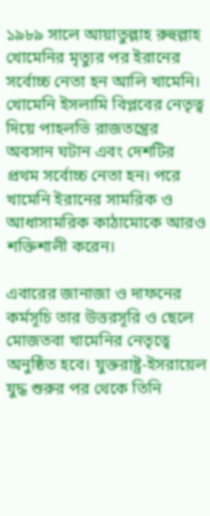১৯৮৯ সালে আয়াতুল্লাহ রুহুল্লাহ খোমেনির মৃত্যুর পর ইরানের সর্বোচ্চ নেতা হন আলি খামেনি। খোমেনি ইসলামি বিপ্লবের নেতৃত্ব দিয়ে পাহলভি রাজতন্ত্রের অবসান ঘটান এবং দেশটির প্রথম সর্বোচ্চ নেতা হন। পরে খামেনি ইরানের সামরিক ও আধাসামরিক কাঠামোকে আরও শক্তিশালী করেন।

এবারের জানাজা ও দাফনের কর্মসূচি তার উত্তরসূরি ও ছেলে মোজতবা খামেনির নেতৃত্বে অনুষ্ঠিত হবে। যুক্তরাষ্ট্র-ইসরায়েল যুদ্ধ শুরুর পর থেকে তিনি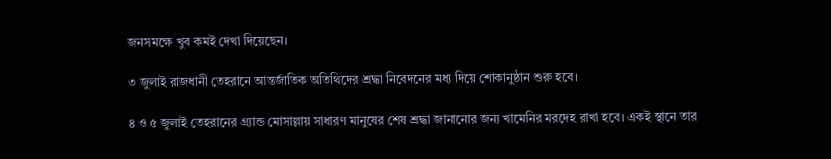জনসমক্ষে খুব কমই দেখা দিয়েছেন।

৩ জুলাই রাজধানী তেহরানে আন্তর্জাতিক অতিথিদের শ্রদ্ধা নিবেদনের মধ্য দিয়ে শোকানুষ্ঠান শুরু হবে।

৪ ও ৫ জুলাই তেহরানের গ্র্যান্ড মোসাল্লায় সাধারণ মানুষের শেষ শ্রদ্ধা জানানোর জন্য খামেনির মরদেহ রাখা হবে। একই স্থানে তার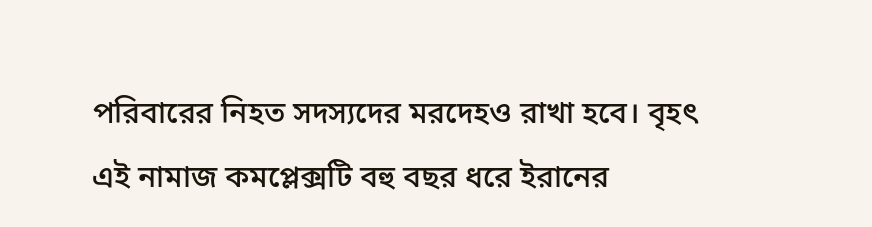পরিবারের নিহত সদস্যদের মরদেহও রাখা হবে। বৃহৎ এই নামাজ কমপ্লেক্সটি বহু বছর ধরে ইরানের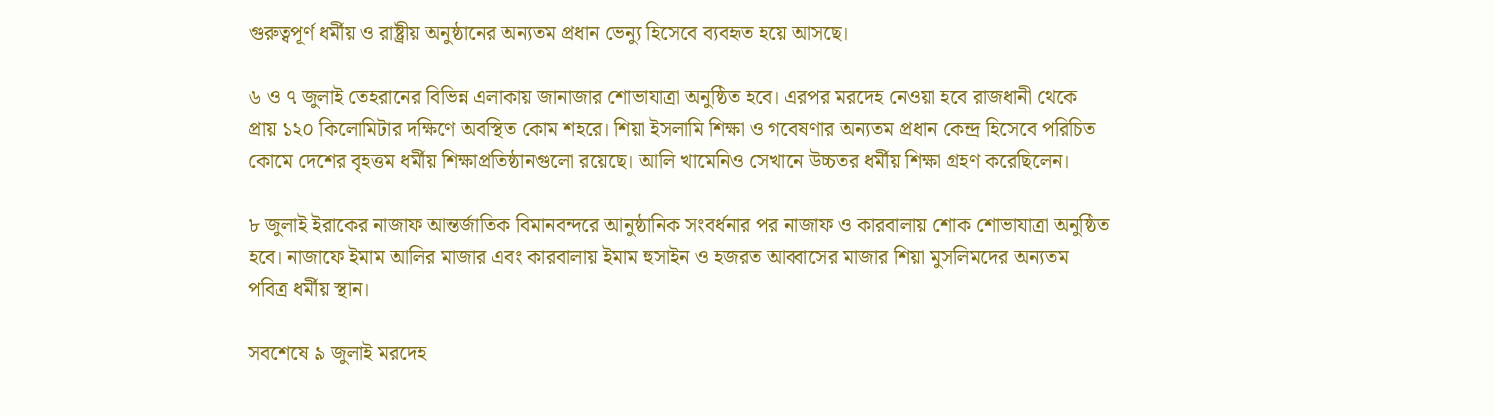গুরুত্বপূর্ণ ধর্মীয় ও রাষ্ট্রীয় অনুষ্ঠানের অন্যতম প্রধান ভেন্যু হিসেবে ব্যবহৃত হয়ে আসছে।

৬ ও ৭ জুলাই তেহরানের বিভিন্ন এলাকায় জানাজার শোভাযাত্রা অনুষ্ঠিত হবে। এরপর মরদেহ নেওয়া হবে রাজধানী থেকে প্রায় ১২০ কিলোমিটার দক্ষিণে অবস্থিত কোম শহরে। শিয়া ইসলামি শিক্ষা ও গবেষণার অন্যতম প্রধান কেন্দ্র হিসেবে পরিচিত কোমে দেশের বৃহত্তম ধর্মীয় শিক্ষাপ্রতিষ্ঠানগুলো রয়েছে। আলি খামেনিও সেখানে উচ্চতর ধর্মীয় শিক্ষা গ্রহণ করেছিলেন।

৮ জুলাই ইরাকের নাজাফ আন্তর্জাতিক বিমানবন্দরে আনুষ্ঠানিক সংবর্ধনার পর নাজাফ ও কারবালায় শোক শোভাযাত্রা অনুষ্ঠিত হবে। নাজাফে ইমাম আলির মাজার এবং কারবালায় ইমাম হুসাইন ও হজরত আব্বাসের মাজার শিয়া মুসলিমদের অন্যতম পবিত্র ধর্মীয় স্থান।

সবশেষে ৯ জুলাই মরদেহ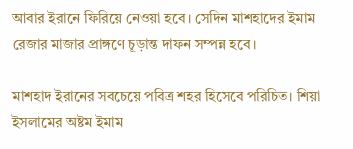আবার ইরানে ফিরিয়ে নেওয়া হবে। সেদিন মাশহাদের ইমাম রেজার মাজার প্রাঙ্গণে চূড়ান্ত দাফন সম্পন্ন হবে।

মাশহাদ ইরানের সবচেয়ে পবিত্র শহর হিসেবে পরিচিত। শিয়া ইসলামের অষ্টম ইমাম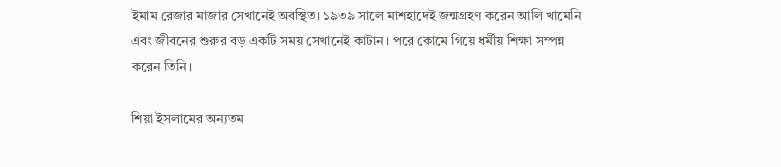ইমাম রেজার মাজার সেখানেই অবস্থিত। ১৯৩৯ সালে মাশহাদেই জন্মগ্রহণ করেন আলি খামেনি এবং জীবনের শুরুর বড় একটি সময় সেখানেই কাটান। পরে কোমে গিয়ে ধর্মীয় শিক্ষা সম্পন্ন করেন তিনি।

শিয়া ইসলামের অন্যতম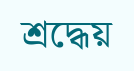শ্রদ্ধেয়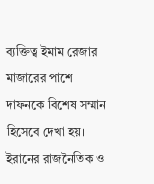ব্যক্তিত্ব ইমাম রেজার মাজারের পাশে দাফনকে বিশেষ সম্মান হিসেবে দেখা হয়। ইরানের রাজনৈতিক ও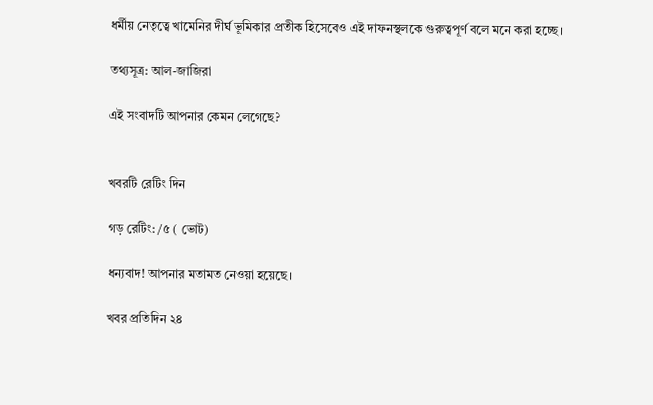ধর্মীয় নেতৃত্বে খামেনির দীর্ঘ ভূমিকার প্রতীক হিসেবেও এই দাফনস্থলকে গুরুত্বপূর্ণ বলে মনে করা হচ্ছে।

তথ্যসূত্র: আল-জাজিরা

এই সংবাদটি আপনার কেমন লেগেছে?


খবরটি রেটিং দিন

গড় রেটিং: /৫ ( ভোট)

ধন্যবাদ! আপনার মতামত নেওয়া হয়েছে।

খবর প্রতিদিন ২৪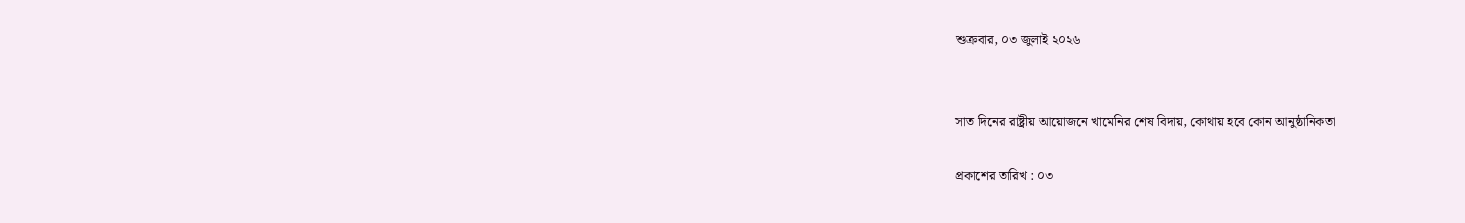শুক্রবার, ০৩ জুলাই ২০২৬


সাত দিনের রাষ্ট্রীয় আয়োজনে খামেনির শেষ বিদায়, কোথায় হবে কোন আনুষ্ঠানিকতা

প্রকাশের তারিখ : ০৩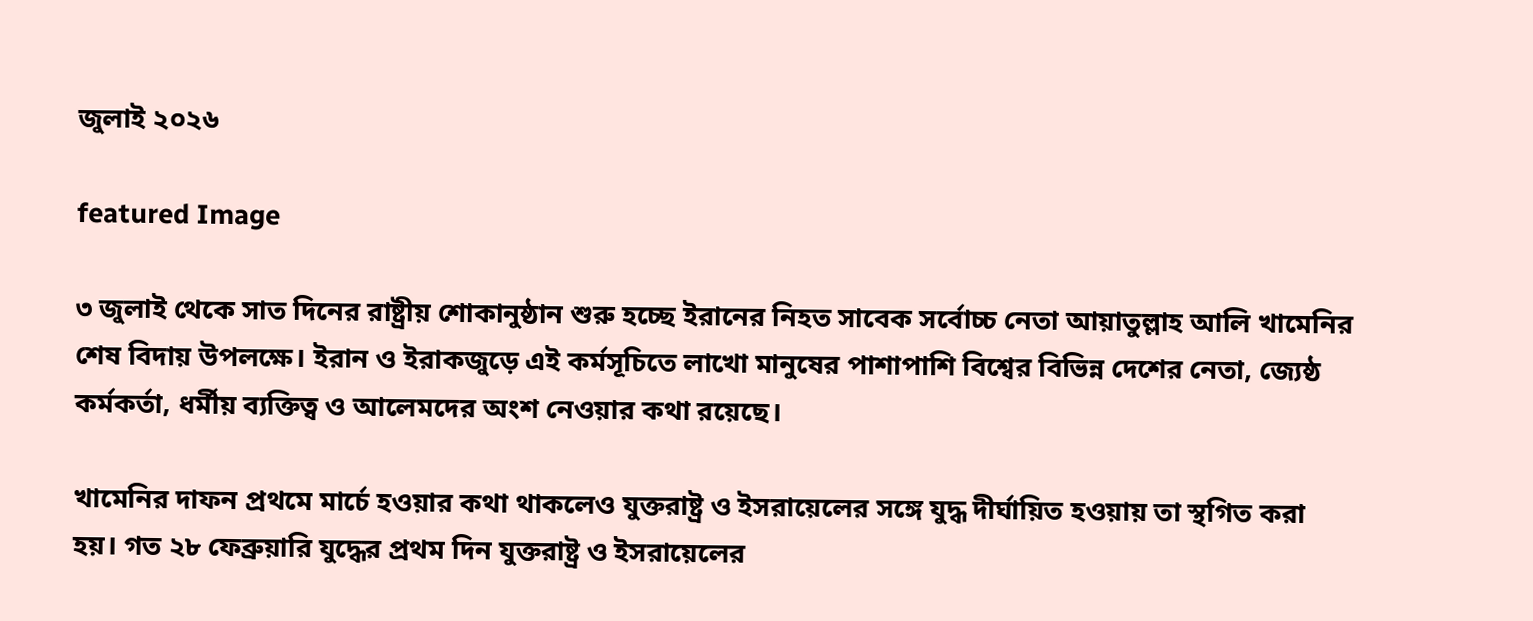জুলাই ২০২৬

featured Image

৩ জুলাই থেকে সাত দিনের রাষ্ট্রীয় শোকানুষ্ঠান শুরু হচ্ছে ইরানের নিহত সাবেক সর্বোচ্চ নেতা আয়াতুল্লাহ আলি খামেনির শেষ বিদায় উপলক্ষে। ইরান ও ইরাকজুড়ে এই কর্মসূচিতে লাখো মানুষের পাশাপাশি বিশ্বের বিভিন্ন দেশের নেতা, জ্যেষ্ঠ কর্মকর্তা, ধর্মীয় ব্যক্তিত্ব ও আলেমদের অংশ নেওয়ার কথা রয়েছে।

খামেনির দাফন প্রথমে মার্চে হওয়ার কথা থাকলেও যুক্তরাষ্ট্র ও ইসরায়েলের সঙ্গে যুদ্ধ দীর্ঘায়িত হওয়ায় তা স্থগিত করা হয়। গত ২৮ ফেব্রুয়ারি যুদ্ধের প্রথম দিন যুক্তরাষ্ট্র ও ইসরায়েলের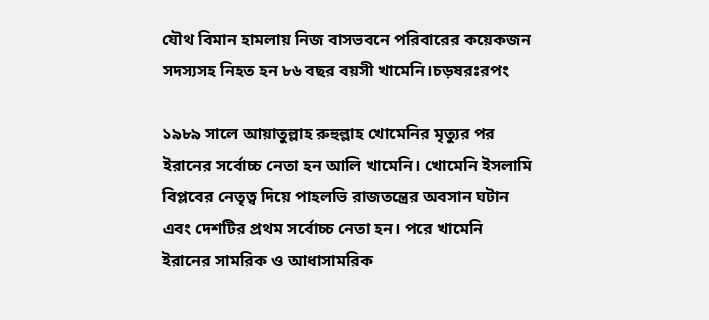যৌথ বিমান হামলায় নিজ বাসভবনে পরিবারের কয়েকজন সদস্যসহ নিহত হন ৮৬ বছর বয়সী খামেনি।চড়ষরঃরপং

১৯৮৯ সালে আয়াতুল্লাহ রুহুল্লাহ খোমেনির মৃত্যুর পর ইরানের সর্বোচ্চ নেতা হন আলি খামেনি। খোমেনি ইসলামি বিপ্লবের নেতৃত্ব দিয়ে পাহলভি রাজতন্ত্রের অবসান ঘটান এবং দেশটির প্রথম সর্বোচ্চ নেতা হন। পরে খামেনি ইরানের সামরিক ও আধাসামরিক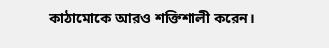কাঠামোকে আরও শক্তিশালী করেন।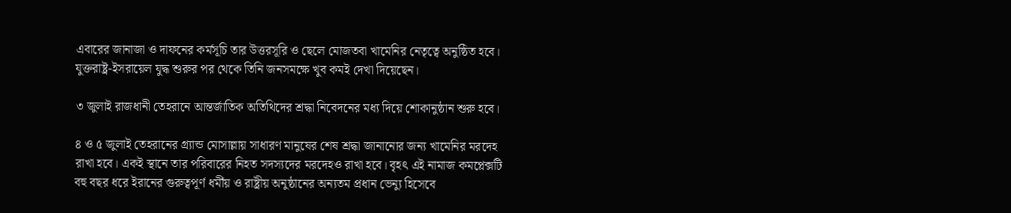এবারের জানাজা ও দাফনের কর্মসূচি তার উত্তরসূরি ও ছেলে মোজতবা খামেনির নেতৃত্বে অনুষ্ঠিত হবে। যুক্তরাষ্ট্র-ইসরায়েল যুদ্ধ শুরুর পর থেকে তিনি জনসমক্ষে খুব কমই দেখা দিয়েছেন।

৩ জুলাই রাজধানী তেহরানে আন্তর্জাতিক অতিথিদের শ্রদ্ধা নিবেদনের মধ্য দিয়ে শোকানুষ্ঠান শুরু হবে।

৪ ও ৫ জুলাই তেহরানের গ্র্যান্ড মোসাল্লায় সাধারণ মানুষের শেষ শ্রদ্ধা জানানোর জন্য খামেনির মরদেহ রাখা হবে। একই স্থানে তার পরিবারের নিহত সদস্যদের মরদেহও রাখা হবে। বৃহৎ এই নামাজ কমপ্লেক্সটি বহু বছর ধরে ইরানের গুরুত্বপূর্ণ ধর্মীয় ও রাষ্ট্রীয় অনুষ্ঠানের অন্যতম প্রধান ভেন্যু হিসেবে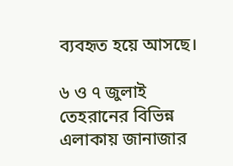ব্যবহৃত হয়ে আসছে।

৬ ও ৭ জুলাই তেহরানের বিভিন্ন এলাকায় জানাজার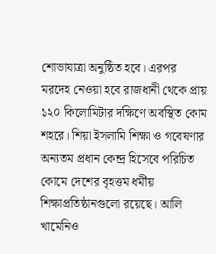শোভাযাত্রা অনুষ্ঠিত হবে। এরপর মরদেহ নেওয়া হবে রাজধানী থেকে প্রায় ১২০ কিলোমিটার দক্ষিণে অবস্থিত কোম শহরে। শিয়া ইসলামি শিক্ষা ও গবেষণার অন্যতম প্রধান কেন্দ্র হিসেবে পরিচিত কোমে দেশের বৃহত্তম ধর্মীয় শিক্ষাপ্রতিষ্ঠানগুলো রয়েছে। আলি খামেনিও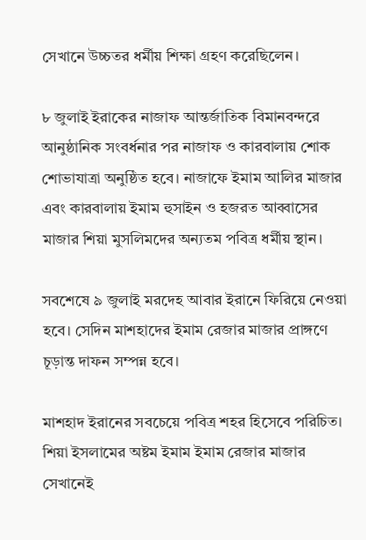সেখানে উচ্চতর ধর্মীয় শিক্ষা গ্রহণ করেছিলেন।

৮ জুলাই ইরাকের নাজাফ আন্তর্জাতিক বিমানবন্দরে আনুষ্ঠানিক সংবর্ধনার পর নাজাফ ও কারবালায় শোক শোভাযাত্রা অনুষ্ঠিত হবে। নাজাফে ইমাম আলির মাজার এবং কারবালায় ইমাম হুসাইন ও হজরত আব্বাসের মাজার শিয়া মুসলিমদের অন্যতম পবিত্র ধর্মীয় স্থান।

সবশেষে ৯ জুলাই মরদেহ আবার ইরানে ফিরিয়ে নেওয়া হবে। সেদিন মাশহাদের ইমাম রেজার মাজার প্রাঙ্গণে চূড়ান্ত দাফন সম্পন্ন হবে।

মাশহাদ ইরানের সবচেয়ে পবিত্র শহর হিসেবে পরিচিত। শিয়া ইসলামের অষ্টম ইমাম ইমাম রেজার মাজার সেখানেই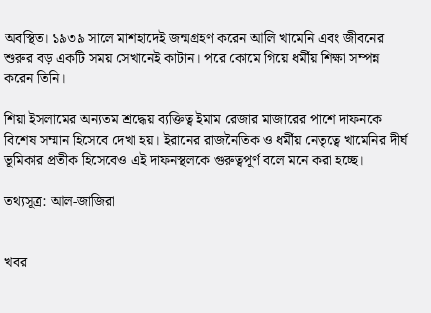অবস্থিত। ১৯৩৯ সালে মাশহাদেই জন্মগ্রহণ করেন আলি খামেনি এবং জীবনের শুরুর বড় একটি সময় সেখানেই কাটান। পরে কোমে গিয়ে ধর্মীয় শিক্ষা সম্পন্ন করেন তিনি।

শিয়া ইসলামের অন্যতম শ্রদ্ধেয় ব্যক্তিত্ব ইমাম রেজার মাজারের পাশে দাফনকে বিশেষ সম্মান হিসেবে দেখা হয়। ইরানের রাজনৈতিক ও ধর্মীয় নেতৃত্বে খামেনির দীর্ঘ ভূমিকার প্রতীক হিসেবেও এই দাফনস্থলকে গুরুত্বপূর্ণ বলে মনে করা হচ্ছে।

তথ্যসূত্র: আল-জাজিরা


খবর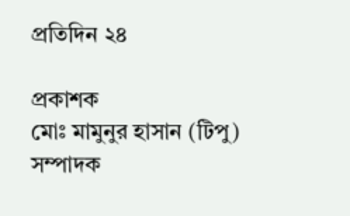প্রতিদিন ২৪

প্রকাশক
মোঃ মামুনুর হাসান (টিপু)
সম্পাদক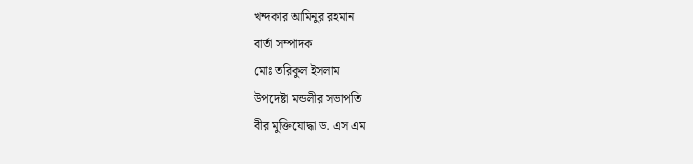খন্দকার আমিনুর রহমান
বার্তা সম্পাদক
মোঃ তরিকুল ইসলাম
উপদেষ্টা মন্ডলীর সভাপতি
বীর মুক্তিযোদ্ধা ড. এস এম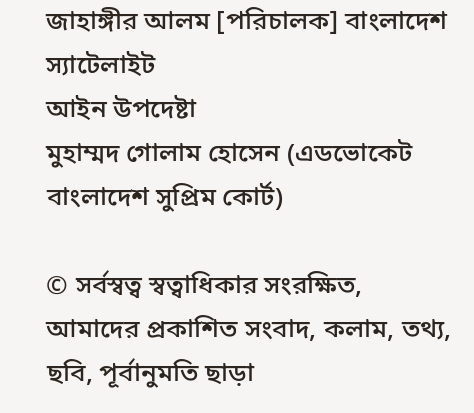জাহাঙ্গীর আলম [পরিচালক] বাংলাদেশ স্যাটেলাইট
আইন উপদেষ্টা
মুহাম্মদ গোলাম হোসেন (এডভোকেট বাংলাদেশ সুপ্রিম কোর্ট)

© সর্বস্বত্ব স্বত্বাধিকার সংরক্ষিত, আমাদের প্রকাশিত সংবাদ, কলাম, তথ্য, ছবি, পূর্বানুমতি ছাড়া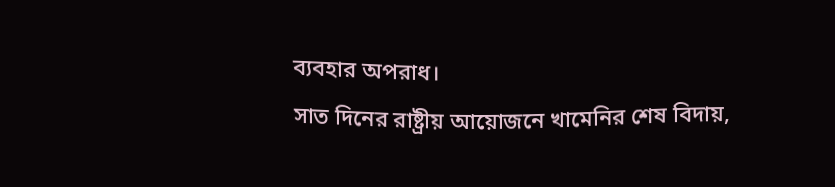ব্যবহার অপরাধ।
সাত দিনের রাষ্ট্রীয় আয়োজনে খামেনির শেষ বিদায়,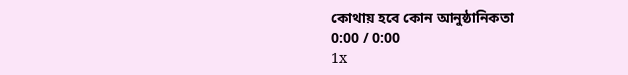কোথায় হবে কোন আনুষ্ঠানিকতা
0:00 / 0:00
1x